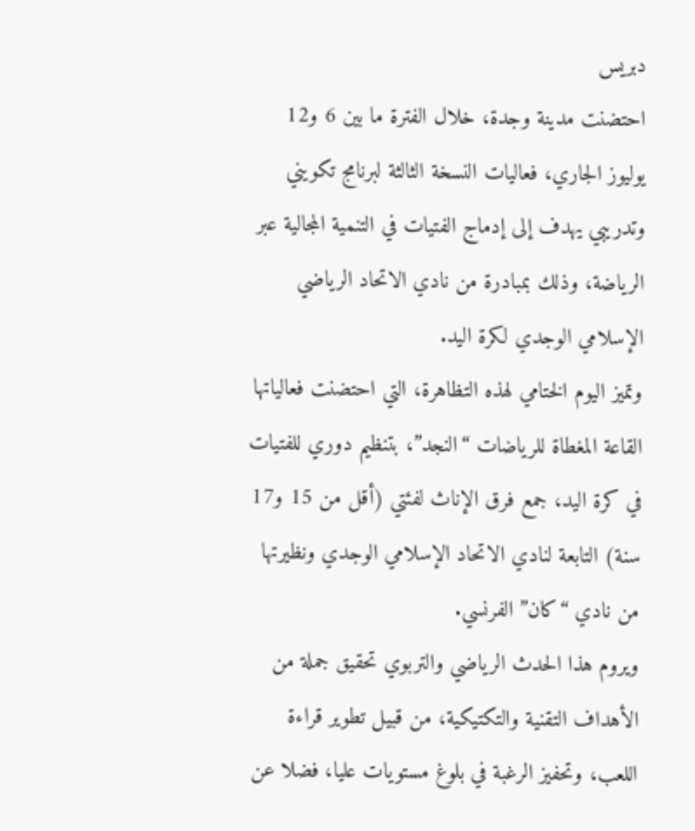دبريس
احتضنت مدينة وجدة، خلال الفترة ما بين 6 و12 يوليوز الجاري، فعاليات النسخة الثالثة لبرنامج تكويني وتدريبي يهدف إلى إدماج الفتيات في التنمية المجالية عبر الرياضة، وذلك بمبادرة من نادي الاتحاد الرياضي الإسلامي الوجدي لكرة اليد.
وتميز اليوم الختامي لهذه التظاهرة، التي احتضنت فعالياتها القاعة المغطاة للرياضات “النجد”، بتنظيم دوري للفتيات في كرة اليد، جمع فرق الإناث لفئتي (أقل من 15 و17 سنة) التابعة لنادي الاتحاد الإسلامي الوجدي ونظيرتها من نادي “كان” الفرنسي.
ويروم هذا الحدث الرياضي والتربوي تحقيق جملة من الأهداف التقنية والتكتيكية، من قبيل تطوير قراءة اللعب، وتحفيز الرغبة في بلوغ مستويات عليا، فضلا عن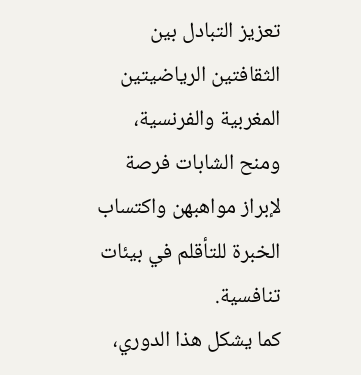تعزيز التبادل بين الثقافتين الرياضيتين المغربية والفرنسية، ومنح الشابات فرصة لإبراز مواهبهن واكتساب الخبرة للتأقلم في بيئات تنافسية.
كما يشكل هذا الدوري،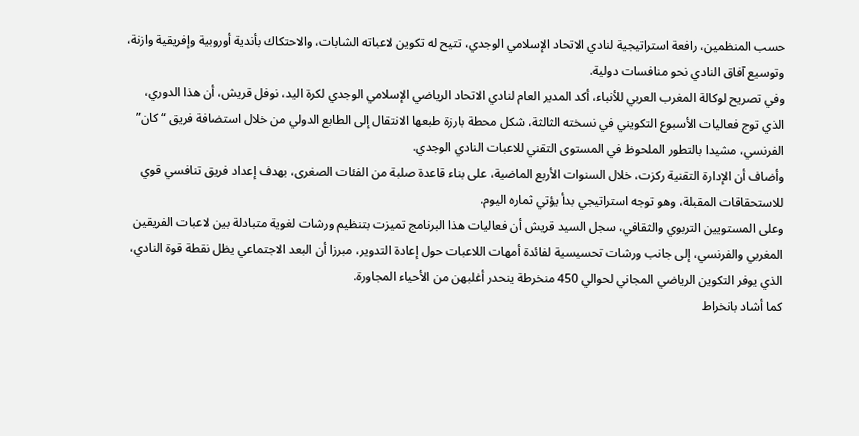حسب المنظمين، رافعة استراتيجية لنادي الاتحاد الإسلامي الوجدي، تتيح له تكوين لاعباته الشابات، والاحتكاك بأندية أوروبية وإفريقية وازنة، وتوسيع آفاق النادي نحو منافسات دولية.
وفي تصريح لوكالة المغرب العربي للأنباء، أكد المدير العام لنادي الاتحاد الرياضي الإسلامي الوجدي لكرة اليد، نوفل قريش، أن هذا الدوري، الذي توج فعاليات الأسبوع التكويني في نسخته الثالثة، شكل محطة بارزة طبعها الانتقال إلى الطابع الدولي من خلال استضافة فريق “كان” الفرنسي، مشيدا بالتطور الملحوظ في المستوى التقني للاعبات النادي الوجدي.
وأضاف أن الإدارة التقنية ركزت، خلال السنوات الأربع الماضية، على بناء قاعدة صلبة من الفئات الصغرى، بهدف إعداد فريق تنافسي قوي للاستحقاقات المقبلة، وهو توجه استراتيجي بدأ يؤتي ثماره اليوم.
وعلى المستويين التربوي والثقافي، سجل السيد قريش أن فعاليات هذا البرنامج تميزت بتنظيم ورشات لغوية متبادلة بين لاعبات الفريقين المغربي والفرنسي، إلى جانب ورشات تحسيسية لفائدة أمهات اللاعبات حول إعادة التدوير، مبرزا أن البعد الاجتماعي يظل نقطة قوة النادي، الذي يوفر التكوين الرياضي المجاني لحوالي 450 منخرطة ينحدر أغلبهن من الأحياء المجاورة.
كما أشاد بانخراط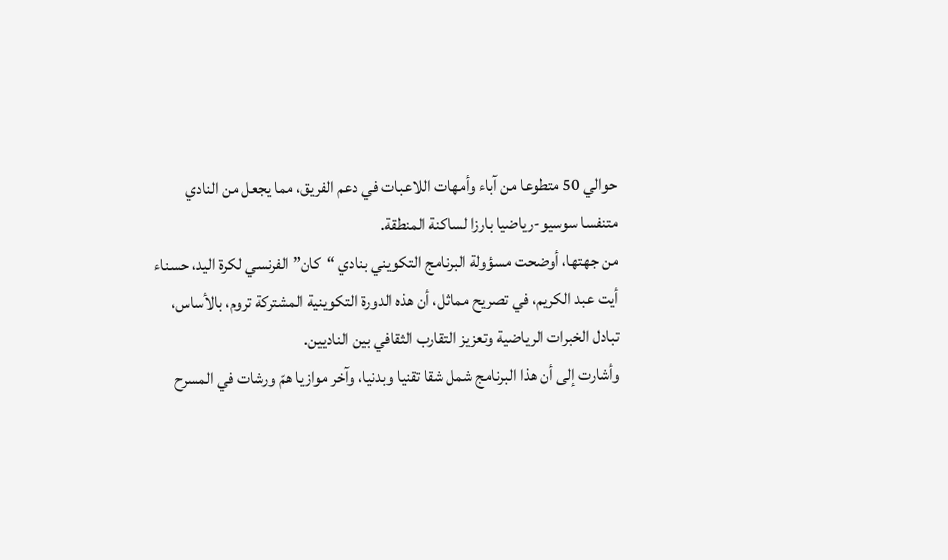حوالي 50 متطوعا من آباء وأمهات اللاعبات في دعم الفريق، مما يجعل من النادي متنفسا سوسيو-رياضيا بارزا لساكنة المنطقة.
من جهتها، أوضحت مسؤولة البرنامج التكويني بنادي “كان” الفرنسي لكرة اليد، حسناء أيت عبد الكريم، في تصريح مماثل، أن هذه الدورة التكوينية المشتركة تروم، بالأساس، تبادل الخبرات الرياضية وتعزيز التقارب الثقافي بين الناديين.
وأشارت إلى أن هذا البرنامج شمل شقا تقنيا وبدنيا، وآخر موازيا همّ ورشات في المسرح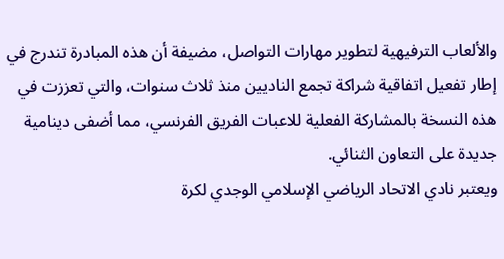والألعاب الترفيهية لتطوير مهارات التواصل، مضيفة أن هذه المبادرة تندرج في إطار تفعيل اتفاقية شراكة تجمع الناديين منذ ثلاث سنوات، والتي تعززت في هذه النسخة بالمشاركة الفعلية للاعبات الفريق الفرنسي، مما أضفى دينامية جديدة على التعاون الثنائي.
ويعتبر نادي الاتحاد الرياضي الإسلامي الوجدي لكرة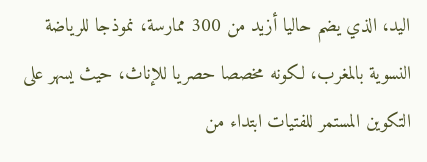اليد، الذي يضم حاليا أزيد من 300 ممارسة، نموذجا للرياضة النسوية بالمغرب، لكونه مخصصا حصريا للإناث، حيث يسهر على التكوين المستمر للفتيات ابتداء من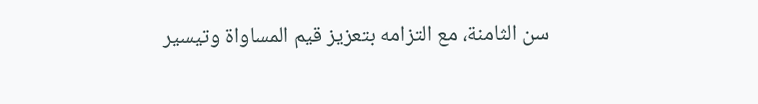سن الثامنة، مع التزامه بتعزيز قيم المساواة وتيسير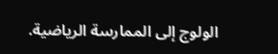الولوج إلى الممارسة الرياضية.